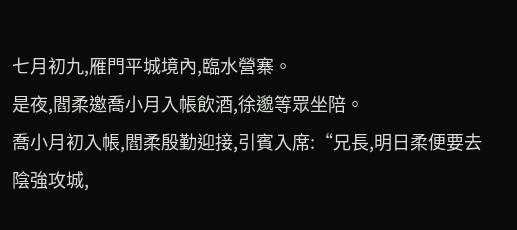七月初九,雁門平城境內,臨水營寨。
是夜,閻柔邀喬小月入帳飲酒,徐邈等眾坐陪。
喬小月初入帳,閻柔殷勤迎接,引賓入席:“兄長,明日柔便要去陰強攻城,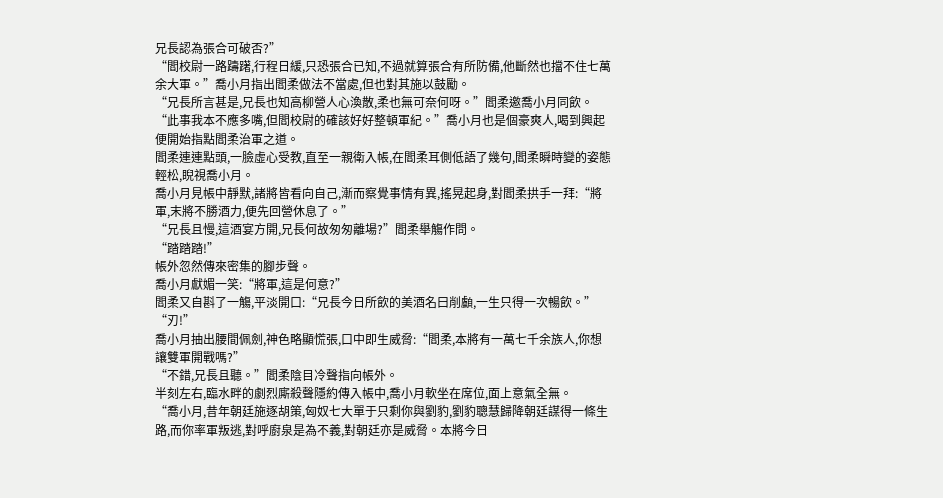兄長認為張合可破否?”
“閻校尉一路躊躇,行程日緩,只恐張合已知,不過就算張合有所防備,他斷然也擋不住七萬余大軍。”喬小月指出閻柔做法不當處,但也對其施以鼓勵。
“兄長所言甚是,兄長也知高柳營人心渙散,柔也無可奈何呀。”閻柔邀喬小月同飲。
“此事我本不應多嘴,但閻校尉的確該好好整頓軍紀。”喬小月也是個豪爽人,喝到興起便開始指點閻柔治軍之道。
閻柔連連點頭,一臉虛心受教,直至一親衛入帳,在閻柔耳側低語了幾句,閻柔瞬時變的姿態輕松,睨視喬小月。
喬小月見帳中靜默,諸將皆看向自己,漸而察覺事情有異,搖晃起身,對閻柔拱手一拜:“將軍,末將不勝酒力,便先回營休息了。”
“兄長且慢,這酒宴方開,兄長何故匆匆離場?”閻柔舉觴作問。
“踏踏踏!”
帳外忽然傳來密集的腳步聲。
喬小月獻媚一笑:“將軍,這是何意?”
閻柔又自斟了一觴,平淡開口:“兄長今日所飲的美酒名曰削顱,一生只得一次暢飲。”
“刃!”
喬小月抽出腰間佩劍,神色略顯慌張,口中即生威脅:“閻柔,本將有一萬七千余族人,你想讓雙軍開戰嗎?”
“不錯,兄長且聽。”閻柔陰目冷聲指向帳外。
半刻左右,臨水畔的劇烈廝殺聲隱約傳入帳中,喬小月軟坐在席位,面上意氣全無。
“喬小月,昔年朝廷施逐胡策,匈奴七大單于只剩你與劉豹,劉豹聰慧歸降朝廷謀得一條生路,而你率軍叛逃,對呼廚泉是為不義,對朝廷亦是威脅。本將今日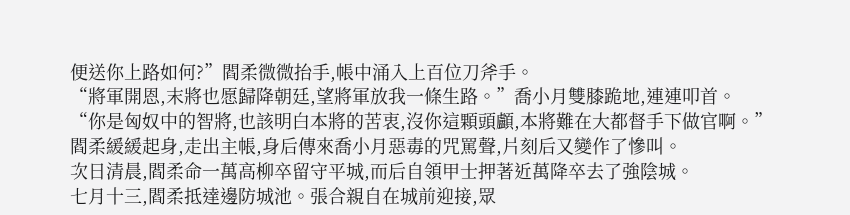便送你上路如何?”閻柔微微抬手,帳中涌入上百位刀斧手。
“將軍開恩,末將也愿歸降朝廷,望將軍放我一條生路。”喬小月雙膝跪地,連連叩首。
“你是匈奴中的智將,也該明白本將的苦衷,沒你這顆頭顱,本將難在大都督手下做官啊。”
閻柔緩緩起身,走出主帳,身后傳來喬小月惡毒的咒罵聲,片刻后又變作了慘叫。
次日清晨,閻柔命一萬高柳卒留守平城,而后自領甲士押著近萬降卒去了強陰城。
七月十三,閻柔抵達邊防城池。張合親自在城前迎接,眾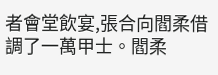者會堂飲宴,張合向閻柔借調了一萬甲士。閻柔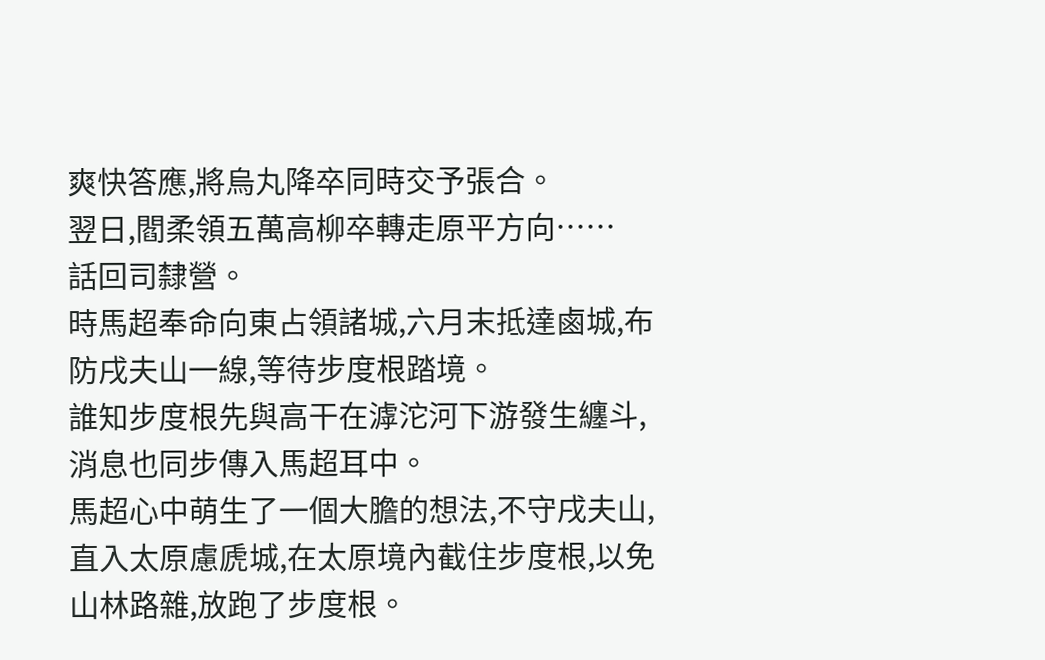爽快答應,將烏丸降卒同時交予張合。
翌日,閻柔領五萬高柳卒轉走原平方向……
話回司隸營。
時馬超奉命向東占領諸城,六月末抵達鹵城,布防戌夫山一線,等待步度根踏境。
誰知步度根先與高干在滹沱河下游發生纏斗,消息也同步傳入馬超耳中。
馬超心中萌生了一個大膽的想法,不守戌夫山,直入太原慮虒城,在太原境內截住步度根,以免山林路雜,放跑了步度根。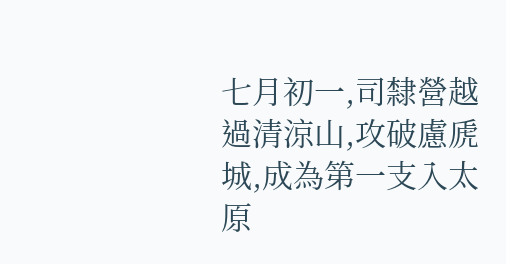七月初一,司隸營越過清涼山,攻破慮虒城,成為第一支入太原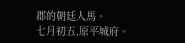郡的朝廷人馬。
七月初五,原平城府。